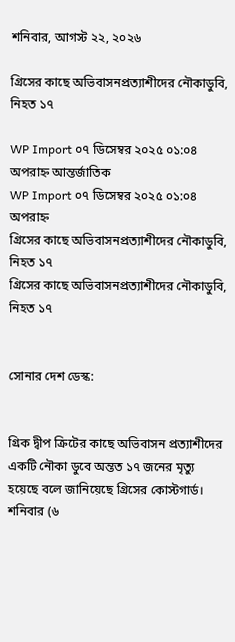শনিবার, আগস্ট ২২, ২০২৬

গ্রিসের কাছে অভিবাসনপ্রত্যাশীদের নৌকাডুবি, নিহত ১৭

WP Import ০৭ ডিসেম্বর ২০২৫ ০১:০৪ অপরাহ্ন আন্তর্জাতিক
WP Import ০৭ ডিসেম্বর ২০২৫ ০১:০৪ অপরাহ্ন
গ্রিসের কাছে অভিবাসনপ্রত্যাশীদের নৌকাডুবি, নিহত ১৭
গ্রিসের কাছে অভিবাসনপ্রত্যাশীদের নৌকাডুবি, নিহত ১৭


সোনার দেশ ডেস্ক:


গ্রিক দ্বীপ ক্রিটের কাছে অভিবাসন প্রত্যাশীদের একটি নৌকা ডুবে অন্তত ১৭ জনের মৃত্যু হয়েছে বলে জানিয়েছে গ্রিসের কোস্টগার্ড।
শনিবার (৬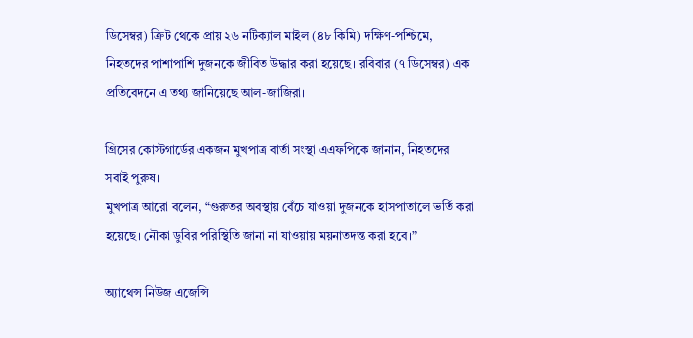ডিসেম্বর) ক্রিট থেকে প্রায় ২৬ নটিক্যাল মাইল (৪৮ কিমি) দক্ষিণ-পশ্চিমে, নিহতদের পাশাপাশি দুজনকে জীবিত উদ্ধার করা হয়েছে। রবিবার (৭ ডিসেম্বর) এক প্রতিবেদনে এ তথ্য জানিয়েছে আল-জাজিরা।

গ্রিসের কোস্টগার্ডের একজন মুখপাত্র বার্তা সংস্থা এএফপিকে জানান, নিহতদের সবাই পুরুষ।
মুখপাত্র আরো বলেন, “গুরুতর অবস্থায় বেঁচে যাওয়া দুজনকে হাসপাতালে ভর্তি করা হয়েছে। নৌকা ডুবির পরিস্থিতি জানা না যাওয়ায় ময়নাতদন্ত করা হবে।”

অ্যাথেন্স নিউজ এজেন্সি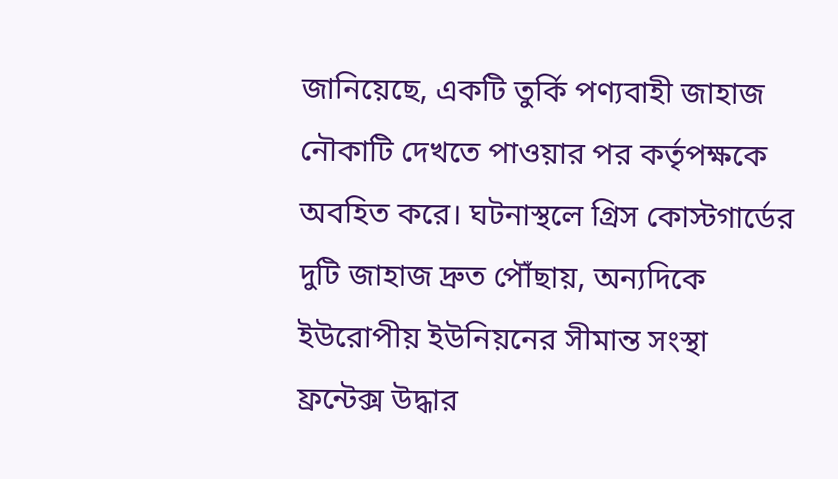জানিয়েছে, একটি তুর্কি পণ্যবাহী জাহাজ নৌকাটি দেখতে পাওয়ার পর কর্তৃপক্ষকে অবহিত করে। ঘটনাস্থলে গ্রিস কোস্টগার্ডের দুটি জাহাজ দ্রুত পৌঁছায়, অন্যদিকে ইউরোপীয় ইউনিয়নের সীমান্ত সংস্থা ফ্রন্টেক্স উদ্ধার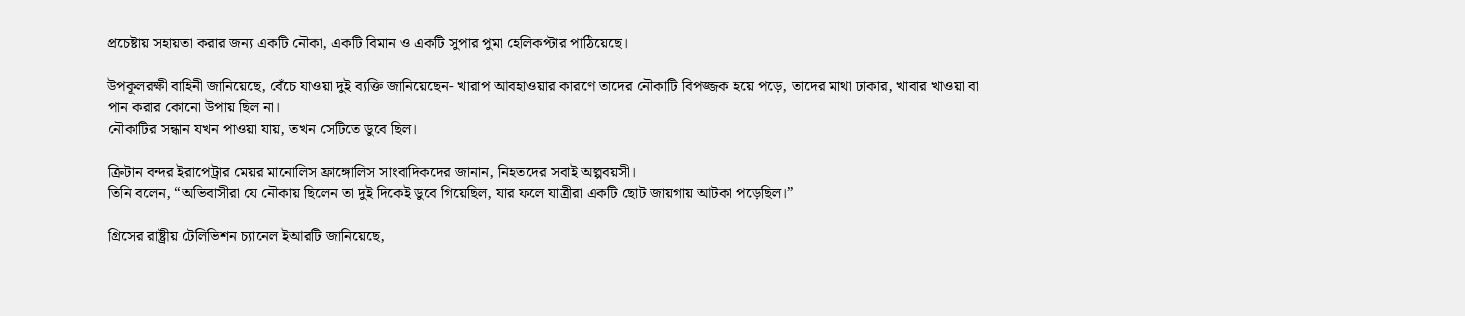প্রচেষ্টায় সহায়তা করার জন্য একটি নৌকা, একটি বিমান ও একটি সুপার পুমা হেলিকপ্টার পাঠিয়েছে।

উপকূলরক্ষী বাহিনী জানিয়েছে, বেঁচে যাওয়া দুই ব্যক্তি জানিয়েছেন- খারাপ আবহাওয়ার কারণে তাদের নৌকাটি বিপজ্জক হয়ে পড়ে, তাদের মাথা ঢাকার, খাবার খাওয়া বা পান করার কোনো উপায় ছিল না।
নৌকাটির সন্ধান যখন পাওয়া যায়, তখন সেটিতে ডুবে ছিল।

ক্রিটান বন্দর ইরাপেট্রার মেয়র মানোলিস ফ্রাঙ্গোলিস সাংবাদিকদের জানান, নিহতদের সবাই অল্পবয়সী।
তিনি বলেন, “অভিবাসীরা যে নৌকায় ছিলেন তা দুই দিকেই ডুবে গিয়েছিল, যার ফলে যাত্রীরা একটি ছোট জায়গায় আটকা পড়েছিল।”

গ্রিসের রাষ্ট্রীয় টেলিভিশন চ্যানেল ইআরটি জানিয়েছে,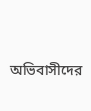অভিবাসীদের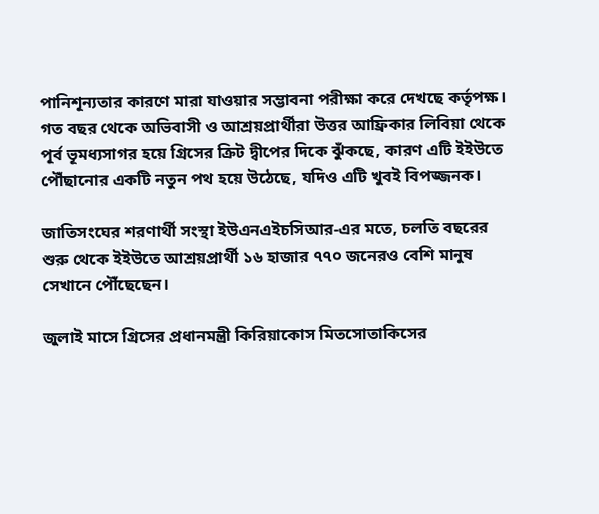পানিশূন্যতার কারণে মারা যাওয়ার সম্ভাবনা পরীক্ষা করে দেখছে কর্তৃপক্ষ।
গত বছর থেকে অভিবাসী ও আশ্রয়প্রার্থীরা উত্তর আফ্রিকার লিবিয়া থেকে পূর্ব ভূমধ্যসাগর হয়ে গ্রিসের ক্রিট দ্বীপের দিকে ঝুঁকছে, কারণ এটি ইইউতে পৌঁছানোর একটি নতুন পথ হয়ে উঠেছে, যদিও এটি খুবই বিপজ্জনক।

জাতিসংঘের শরণার্থী সংস্থা ইউএনএইচসিআর-এর মতে, চলতি বছরের শুরু থেকে ইইউতে আশ্রয়প্রার্থী ১৬ হাজার ৭৭০ জনেরও বেশি মানুষ সেখানে পৌঁছেছেন।

জুলাই মাসে গ্রিসের প্রধানমন্ত্রী কিরিয়াকোস মিতসোতাকিসের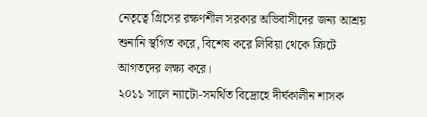নেতৃত্বে গ্রিসের রক্ষণশীল সরকার অভিবাসীদের জন্য আশ্রয় শুনানি স্থগিত করে, বিশেষ করে লিবিয়া থেকে ক্রিটে আগতদের লক্ষ্য করে।
২০১১ সালে ন্যাটো-সমর্থিত বিদ্রোহে দীর্ঘকালীন শাসক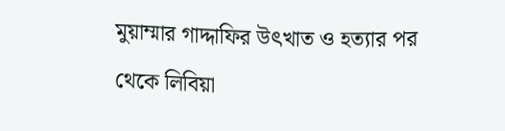মুয়াম্মার গাদ্দাফির উৎখাত ও হত্যার পর থেকে লিবিয়া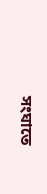সংঘাতে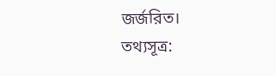জর্জরিত।
তথ্যসূত্র: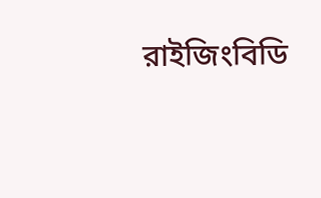রাইজিংবিডি